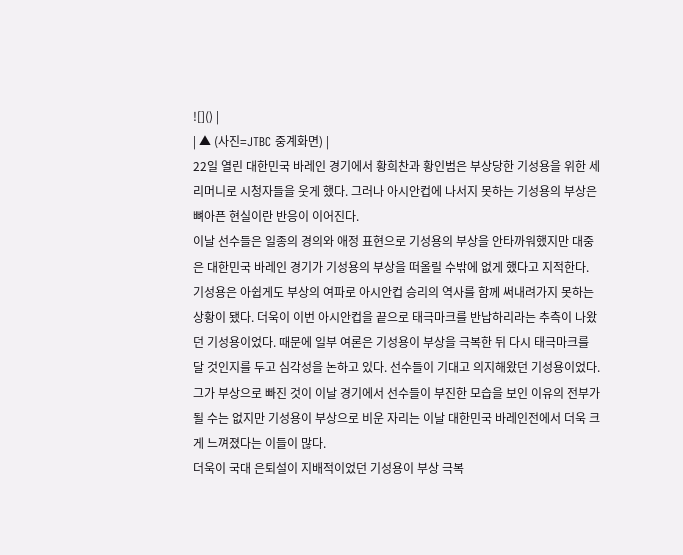![]() |
| ▲ (사진=JTBC 중계화면) |
22일 열린 대한민국 바레인 경기에서 황희찬과 황인범은 부상당한 기성용을 위한 세리머니로 시청자들을 웃게 했다. 그러나 아시안컵에 나서지 못하는 기성용의 부상은 뼈아픈 현실이란 반응이 이어진다.
이날 선수들은 일종의 경의와 애정 표현으로 기성용의 부상을 안타까워했지만 대중은 대한민국 바레인 경기가 기성용의 부상을 떠올릴 수밖에 없게 했다고 지적한다.
기성용은 아쉽게도 부상의 여파로 아시안컵 승리의 역사를 함께 써내려가지 못하는 상황이 됐다. 더욱이 이번 아시안컵을 끝으로 태극마크를 반납하리라는 추측이 나왔던 기성용이었다. 때문에 일부 여론은 기성용이 부상을 극복한 뒤 다시 태극마크를 달 것인지를 두고 심각성을 논하고 있다. 선수들이 기대고 의지해왔던 기성용이었다. 그가 부상으로 빠진 것이 이날 경기에서 선수들이 부진한 모습을 보인 이유의 전부가 될 수는 없지만 기성용이 부상으로 비운 자리는 이날 대한민국 바레인전에서 더욱 크게 느껴졌다는 이들이 많다.
더욱이 국대 은퇴설이 지배적이었던 기성용이 부상 극복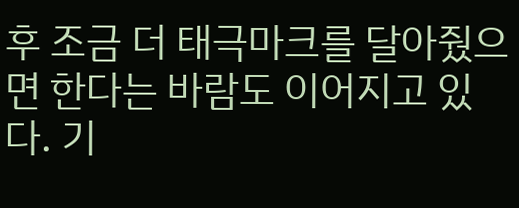후 조금 더 태극마크를 달아줬으면 한다는 바람도 이어지고 있다. 기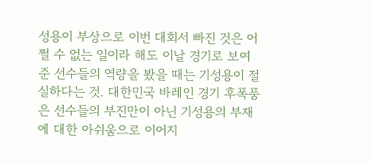성용이 부상으로 이번 대회서 빠진 것은 어쩔 수 없는 일이라 해도 이날 경기로 보여준 선수들의 역량을 봤을 때는 기성용이 절실하다는 것. 대한민국 바레인 경기 후폭풍은 선수들의 부진만이 아닌 기성용의 부재에 대한 아쉬움으로 이어지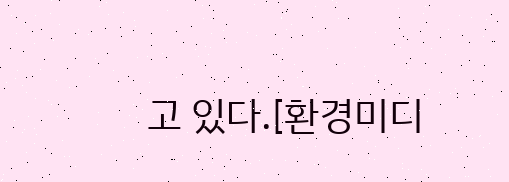고 있다.[환경미디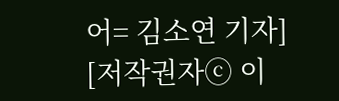어= 김소연 기자]
[저작권자ⓒ 이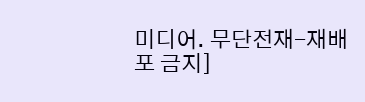미디어. 무단전재-재배포 금지]